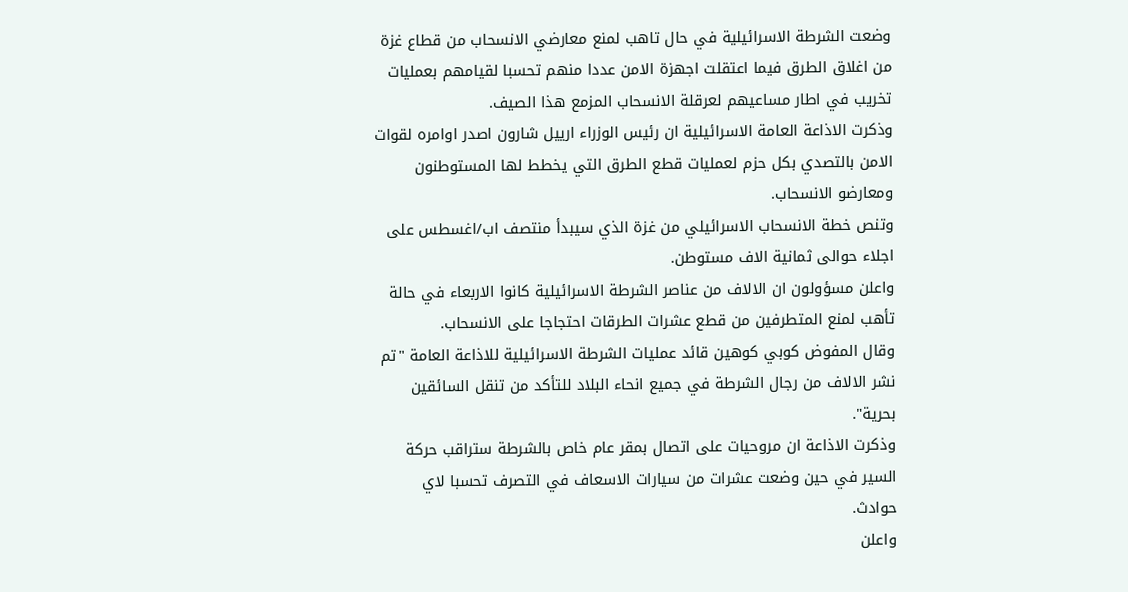وضعت الشرطة الاسرائيلية في حال تاهب لمنع معارضي الانسحاب من قطاع غزة من اغلاق الطرق فيما اعتقلت اجهزة الامن عددا منهم تحسبا لقيامهم بعمليات تخريب في اطار مساعيهم لعرقلة الانسحاب المزمع هذا الصيف.
وذكرت الاذاعة العامة الاسرائيلية ان رئيس الوزراء ارييل شارون اصدر اوامره لقوات الامن بالتصدي بكل حزم لعمليات قطع الطرق التي يخطط لها المستوطنون ومعارضو الانسحاب.
وتنص خطة الانسحاب الاسرائيلي من غزة الذي سيبدأ منتصف اب/اغسطس على اجلاء حوالى ثمانية الاف مستوطن.
واعلن مسؤولون ان الالاف من عناصر الشرطة الاسرائيلية كانوا الاربعاء في حالة تأهب لمنع المتطرفين من قطع عشرات الطرقات احتجاجا على الانسحاب.
وقال المفوض كوبي كوهين قائد عمليات الشرطة الاسرائيلية للاذاعة العامة "تم نشر الالاف من رجال الشرطة في جميع انحاء البلاد للتأكد من تنقل السائقين بحرية".
وذكرت الاذاعة ان مروحيات على اتصال بمقر عام خاص بالشرطة ستراقب حركة السير في حين وضعت عشرات من سيارات الاسعاف في التصرف تحسبا لاي حوادث.
واعلن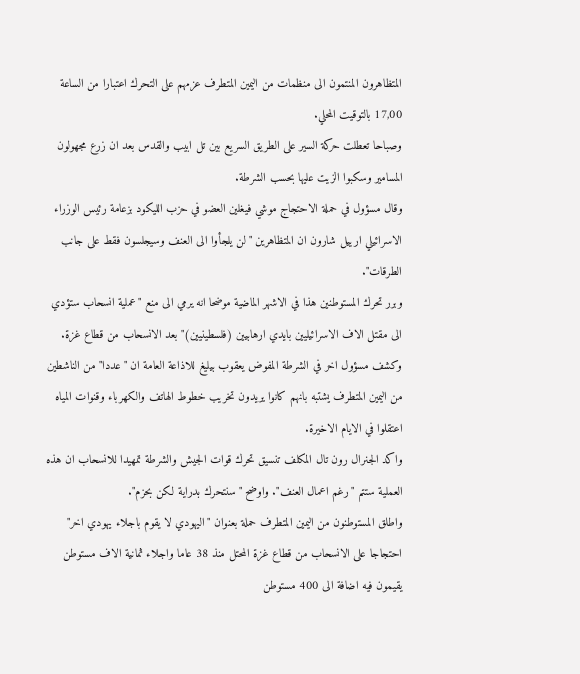المتظاهرون المنتمون الى منظمات من اليمين المتطرف عزمهم على التحرك اعتبارا من الساعة 17,00 بالتوقيت المحلي.
وصباحا تعطلت حركة السير على الطريق السريع بين تل ابيب والقدس بعد ان زرع مجهولون المسامير وسكبوا الزيت عليها بحسب الشرطة.
وقال مسؤول في حملة الاحتجاج موشي فيغلين العضو في حزب الليكود بزعامة رئيس الوزراء الاسرائيلي ارييل شارون ان المتظاهرين "لن يلجأوا الى العنف وسيجلسون فقط على جانب الطرقات".
وبرر تحرك المستوطنين هذا في الاشهر الماضية موضحا انه يرمي الى منع "عملية انسحاب ستؤدي الى مقتل الاف الاسرائيليين بايدي ارهابيين (فلسطينيين)" بعد الانسحاب من قطاع غزة.
وكشف مسؤول اخر في الشرطة المفوض يعقوب بيليغ للاذاعة العامة ان "عددا" من الناشطين من اليمين المتطرف يشتبه بانهم كانوا يريدون تخريب خطوط الهاتف والكهرباء وقنوات المياه اعتقلوا في الايام الاخيرة.
واكد الجنرال رون تال المكلف تنسيق تحرك قوات الجيش والشرطة تمهيدا للانسحاب ان هذه العملية ستتم "رغم اعمال العنف". واوضح "سنتحرك بدراية لكن بحزم".
واطلق المستوطنون من اليمين المتطرف حملة بعنوان "اليهودي لا يقوم باجلاء يهودي اخر" احتجاجا على الانسحاب من قطاع غزة المحتل منذ 38 عاما واجلاء ثمانية الاف مستوطن يقيمون فيه اضافة الى 400 مستوطن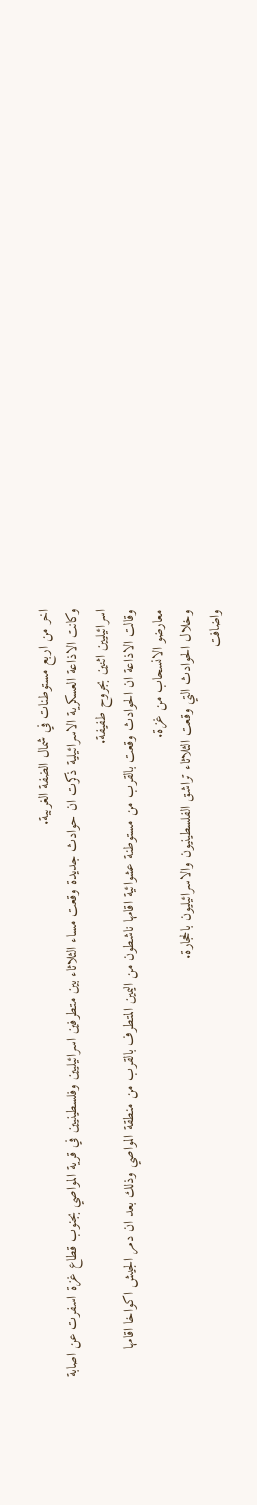اخر من اربع مستوطنات في شمال الضفة الغربية.
وكانت الاذاعة العسكرية الاسرائيلية ذكرت ان حوادث جديدة وقعت مساء الثلاثاء بين متطرفين اسرائيليين وفلسطينيين في قرية المواصي بجنوب قطاع غزة اسفرت عن اصابة اسرائيليين اثنين بجروح طفيفة.
وقالت الاذاعة ان الحوادث وقعت بالقرب من مستوطنة عشوائية اقامها ناشطون من اليمين المتطرف بالقرب من منطقة المواصي وذلك بعد ان دمر الجيش اكواخا اقامها معارضو الانسحاب من غزة.
وخلال الحوادث التي وقعت الثلاثاء تراشق الفلسطينيون والاسرائيليون بالحجارة.
واضافت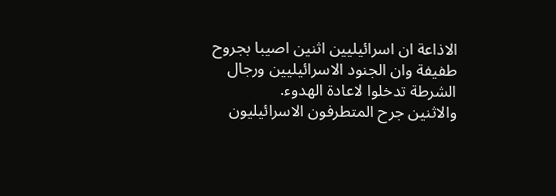الاذاعة ان اسرائيليين اثنين اصيبا بجروح طفيفة وان الجنود الاسرائيليين ورجال الشرطة تدخلوا لاعادة الهدوء.
والاثنين جرح المتطرفون الاسرائيليون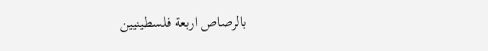بالرصاص اربعة فلسطينيين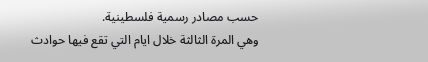حسب مصادر رسمية فلسطينية.
وهي المرة الثالثة خلال ايام التي تقع فيها حوادث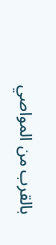بالقرب من المواصي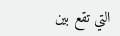التي تقع بين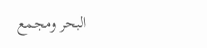البحر ومجمع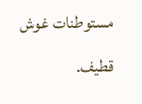مستوطنات غوش قطيف.